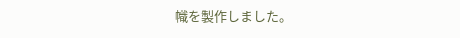幟を製作しました。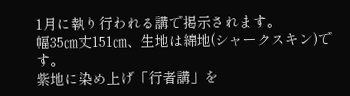1月に執り行われる講で掲示されます。
幅35㎝丈151㎝、生地は綿地(シャークスキン)です。
紫地に染め上げ「行者講」を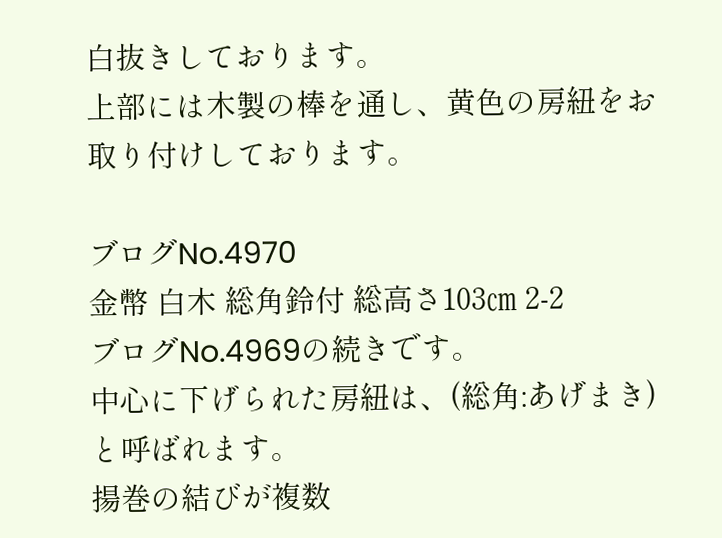白抜きしております。
上部には木製の棒を通し、黄色の房紐をお取り付けしております。

ブログNo.4970
金幣 白木 総角鈴付 総高さ103㎝ 2-2
ブログNo.4969の続きです。
中心に下げられた房紐は、(総角:あげまき)と呼ばれます。
揚巻の結びが複数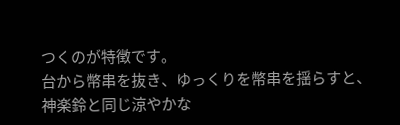つくのが特徴です。
台から幣串を抜き、ゆっくりを幣串を揺らすと、
神楽鈴と同じ涼やかな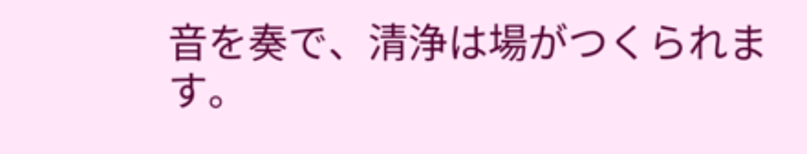音を奏で、清浄は場がつくられます。